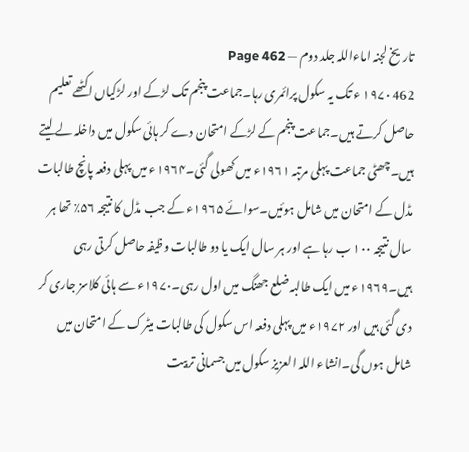تاریخ لجنہ اماءاللہ جلد دوم — Page 462
462 ۱۹۷۰ ء تک یہ سکول پرائمری رہا۔جماعت پنجم تک لڑکے اور لڑکیاں اکٹھے تعلیم حاصل کرتے ہیں۔جماعت پنجم کے لڑکے امتحان دے کر ہائی سکول میں داخلہ لے لیتے ہیں۔چھٹی جماعت پہلی مرتبہ ۱۹۶۱ء میں کھولی گئی۔۱۹۶۴ء میں پہلی دفعہ پانچ طالبات مڈل کے امتحان میں شامل ہوئیں۔سوائے ۱۹۶۵ء کے جب مڈل کا نتیجہ ۵۶٪ تھا ہر سال نتیجہ ۱۰۰ ب رہا ہے اور ہر سال ایک یا دو طالبات وظیفہ حاصل کرتی رہی ہیں۔۱۹۶۹ء میں ایک طالبہ ضلع جھنگ میں اول رہی۔۱۹۷۰ء سے ہائی کلاسز جاری کر دی گئی ہیں اور ۱۹۷۲ء میں پہلی دفعہ اس سکول کی طالبات میٹرک کے امتحان میں شامل ہوں گی۔انشاء اللہ العزیز سکول میں جسمانی تربیت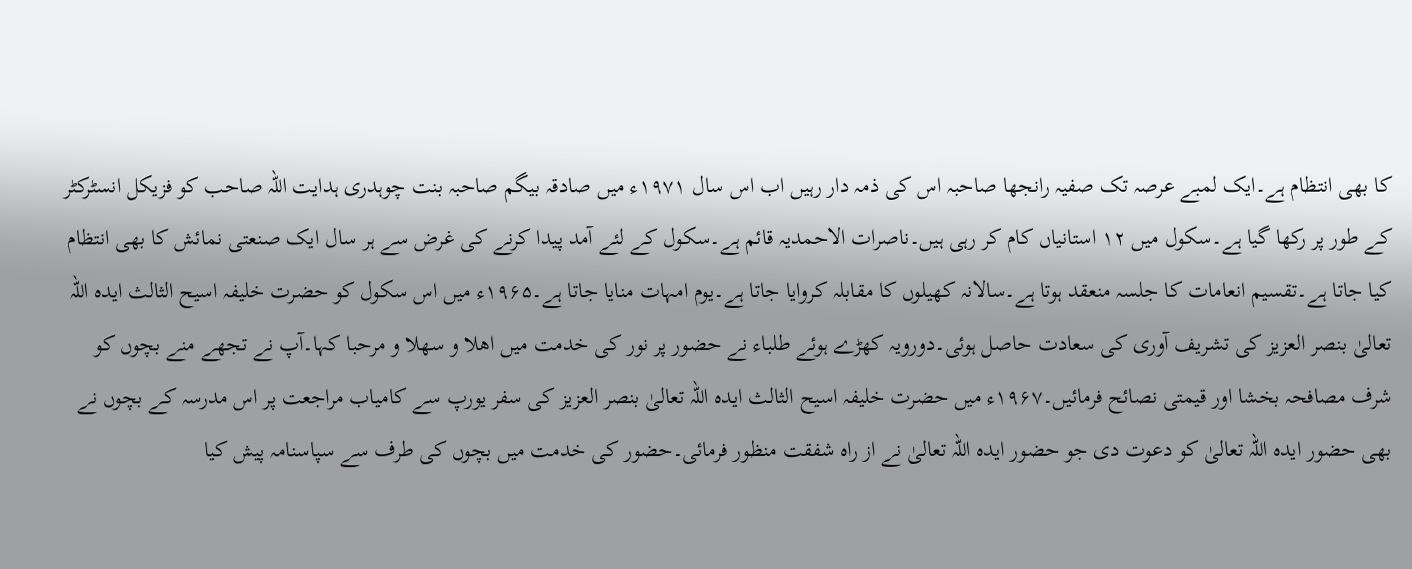کا بھی انتظام ہے۔ایک لمبے عرصہ تک صفیہ رانجھا صاحبہ اس کی ذمہ دار رہیں اب اس سال ۱۹۷۱ء میں صادقہ بیگم صاحبہ بنت چوہدری ہدایت اللہ صاحب کو فزیکل انسٹرکٹر کے طور پر رکھا گیا ہے۔سکول میں ۱۲ استانیاں کام کر رہی ہیں۔ناصرات الاحمدیہ قائم ہے۔سکول کے لئے آمد پیدا کرنے کی غرض سے ہر سال ایک صنعتی نمائش کا بھی انتظام کیا جاتا ہے۔تقسیم انعامات کا جلسہ منعقد ہوتا ہے۔سالانہ کھیلوں کا مقابلہ کروایا جاتا ہے۔یوم امہات منایا جاتا ہے۔۱۹۶۵ء میں اس سکول کو حضرت خلیفہ اسیح الثالث ایدہ اللہ تعالیٰ بنصر العزیز کی تشریف آوری کی سعادت حاصل ہوئی۔دورویہ کھڑے ہوئے طلباء نے حضور پر نور کی خدمت میں اھلا و سھلا و مرحبا کہا۔آپ نے تجھے منے بچوں کو شرف مصافحہ بخشا اور قیمتی نصائح فرمائیں۔۱۹۶۷ء میں حضرت خلیفہ اسیح الثالث ایدہ اللہ تعالیٰ بنصر العزیز کی سفر یورپ سے کامیاب مراجعت پر اس مدرسہ کے بچوں نے بھی حضور ایدہ اللہ تعالیٰ کو دعوت دی جو حضور ایدہ اللہ تعالیٰ نے از راہ شفقت منظور فرمائی۔حضور کی خدمت میں بچوں کی طرف سے سپاسنامہ پیش کیا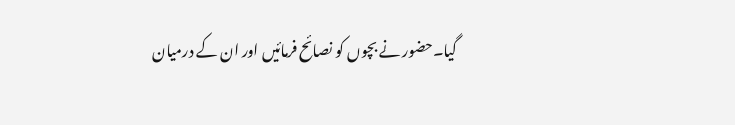گیا۔حضور نے بچوں کو نصائح فرمائیں اور ان کے درمیان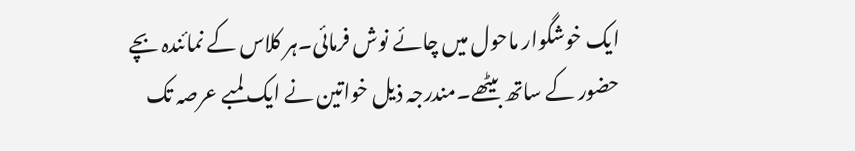ایک خوشگوار ماحول میں چائے نوش فرمائی۔ہر کلاس کے نمائندہ بچے حضور کے ساتھ بیٹھے۔مندرجہ ذیل خواتین نے ایک لمبے عرصہ تک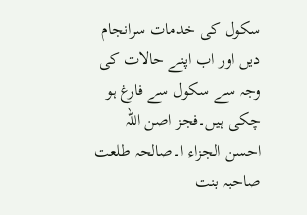سکول کی خدمات سرانجام دیں اور اب اپنے حالات کی وجہ سے سکول سے فارغ ہو چکی ہیں۔فجز اصن اللہ احسن الجزاء ا۔صالحہ طلعت صاحبہ بنت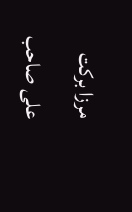مرزا برکت علی صاحب